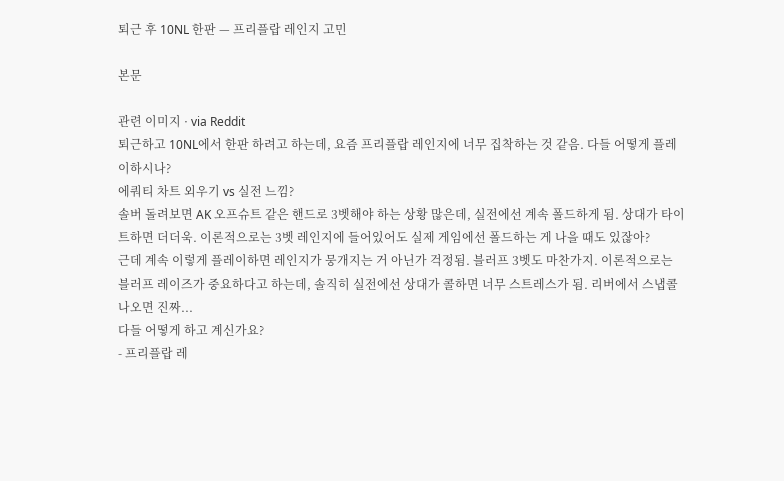퇴근 후 10NL 한판 — 프리플랍 레인지 고민

본문

관련 이미지 · via Reddit
퇴근하고 10NL에서 한판 하려고 하는데, 요즘 프리플랍 레인지에 너무 집착하는 것 같음. 다들 어떻게 플레이하시나?
에쿼티 차트 외우기 vs 실전 느낌?
솔버 돌려보면 AK 오프슈트 같은 핸드로 3벳해야 하는 상황 많은데, 실전에선 계속 폴드하게 됨. 상대가 타이트하면 더더욱. 이론적으로는 3벳 레인지에 들어있어도 실제 게임에선 폴드하는 게 나을 때도 있잖아?
근데 계속 이렇게 플레이하면 레인지가 뭉개지는 거 아닌가 걱정됨. 블러프 3벳도 마찬가지. 이론적으로는 블러프 레이즈가 중요하다고 하는데, 솔직히 실전에선 상대가 콜하면 너무 스트레스가 됨. 리버에서 스냅콜 나오면 진짜...
다들 어떻게 하고 계신가요?
- 프리플랍 레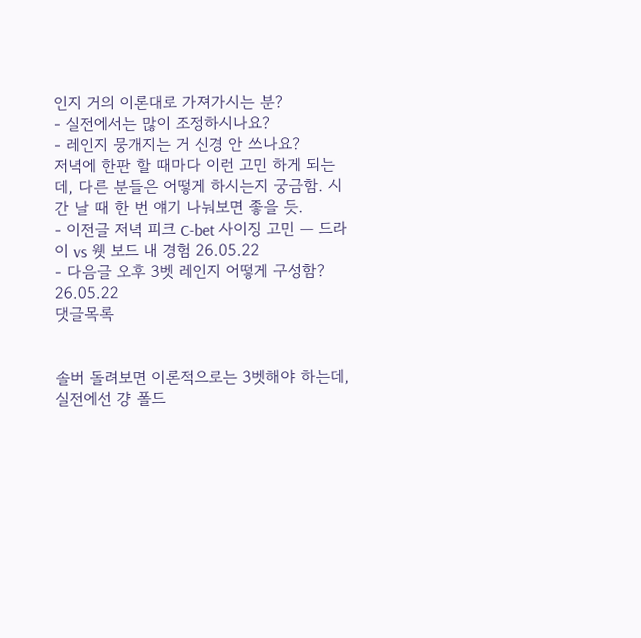인지 거의 이론대로 가져가시는 분?
- 실전에서는 많이 조정하시나요?
- 레인지 뭉개지는 거 신경 안 쓰나요?
저녁에 한판 할 때마다 이런 고민 하게 되는데, 다른 분들은 어떻게 하시는지 궁금함. 시간 날 때 한 번 얘기 나눠보면 좋을 듯.
- 이전글 저녁 피크 C-bet 사이징 고민 — 드라이 vs 웻 보드 내 경험 26.05.22
- 다음글 오후 3벳 레인지 어떻게 구성함? 26.05.22
댓글목록


솔버 돌려보면 이론적으로는 3벳해야 하는데, 실전에선 걍 폴드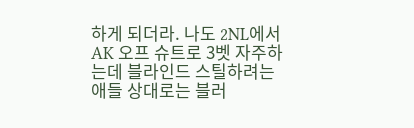하게 되더라. 나도 2NL에서 AK 오프 슈트로 3벳 자주하는데 블라인드 스틸하려는 애들 상대로는 블러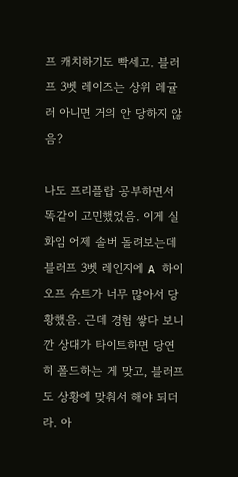프 캐치하기도 빡세고. 블러프 3벳 레이즈는 상위 레귤러 아니면 거의 안 당하지 않음?

나도 프리플랍 공부하면서 똑같이 고민했었음. 이게 실화임 어제 솔버 돌려보는데 블러프 3벳 레인지에 A 하이 오프 슈트가 너무 많아서 당황했음. 근데 경험 쌓다 보니깐 상대가 타이트하면 당연히 폴드하는 게 맞고, 블러프도 상황에 맞춰서 해야 되더라. 아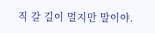직 갈 길이 멀지만 말이야.